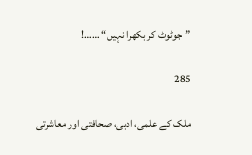”جوٹوٹ کر بکھرا نہیں“ ……!

285

ملک کے علمی، ادبی، صحافتی اور معاشرتی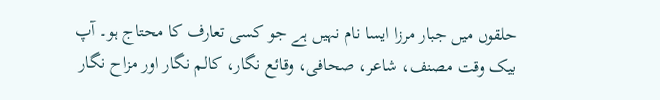حلقوں میں جبار مرزا ایسا نام نہیں ہے جو کسی تعارف کا محتاج ہو۔ آپ بیک وقت مصنف، شاعر، صحافی، وقائع نگار، کالم نگار اور مزاح نگار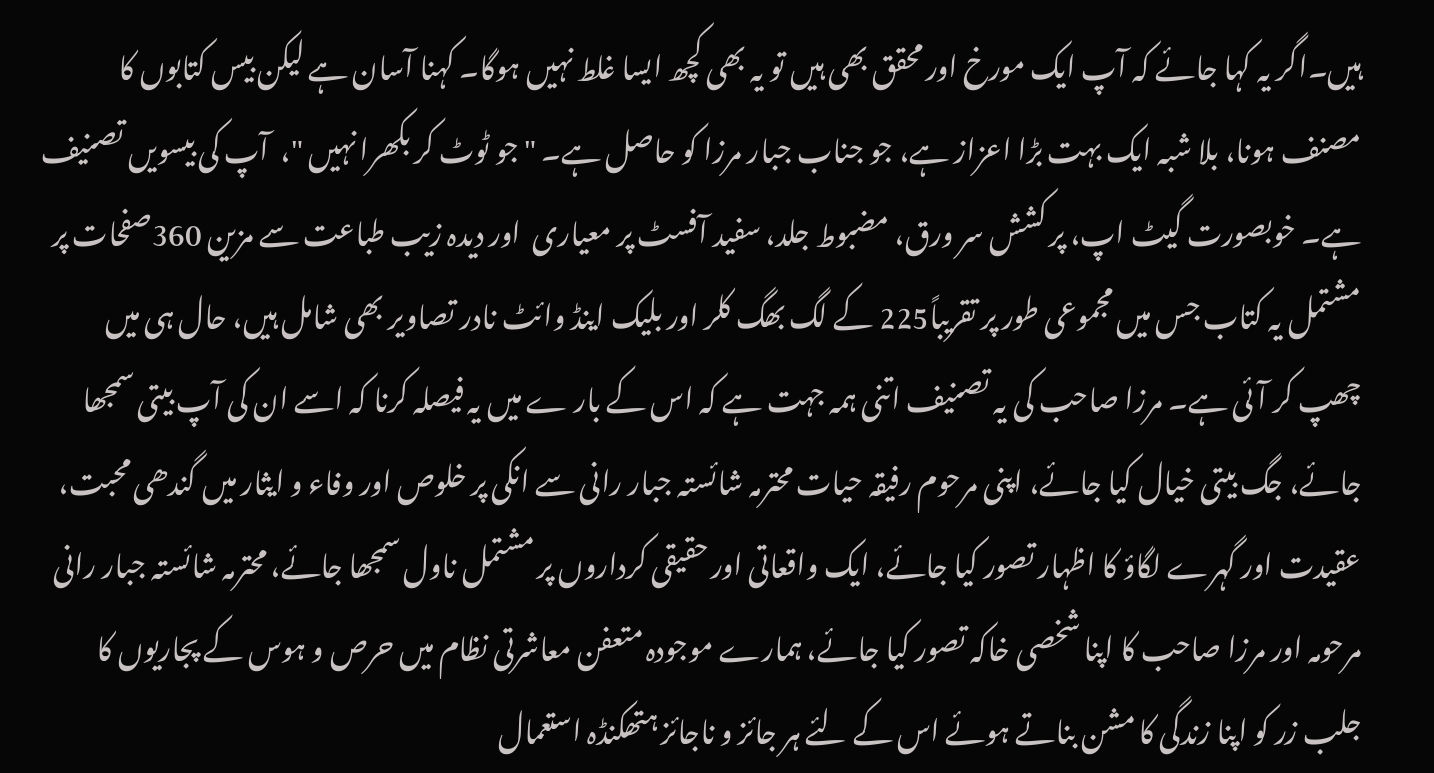ہیں۔اگر یہ کہا جائے کہ آپ ایک مورخ اور محقق بھی ہیں تو یہ بھی کچھ ایسا غلط نہیں ہوگا۔ کہنا آسان ہے لیکن بیس کتابوں کا مصنف ہونا، بلا شبہ ایک بہت بڑا اعزاز ہے، جو جناب جبار مرزا کو حاصل ہے۔ "جو ٹوٹ کر بکھرا نہیں "،  آپ کی بیسویں تصنیف ہے۔ خوبصورت گیٹ اپ، پر کشش سر ورق، مضبوط جلد، سفید آفسٹ پر معیاری  اور دیدہ زیب طباعت سے مزین 360صفحات پر مشتمل یہ کتاب جس میں مجموعی طور پر تقریباً225 کے لگ بھگ کلر اور بلیک اینڈ وائٹ نادر تصاویر بھی شامل ہیں، حال ہی میں چھپ کر آئی ہے۔ مرزا صاحب کی یہ تصنیف اتنی ہمہ جہت ہے کہ اس کے بار ے میں یہ فیصلہ کرنا کہ اسے ان کی آپ بیتی سمجھا جائے، جگ بیتی خیال کیا جائے، اپنی مرحوم رفیقہ حیات محترمہ شائستہ جبار رانی سے انکی پر خلوص اور وفاء و ایثار میں گندھی محبت، عقیدت اور گہرے لگاؤ کا اظہار تصور کیا جائے، ایک واقعاتی اور حقیقی کرداروں پر مشتمل ناول سمجھا جائے، محترمہ شائستہ جبار رانی مرحومہ اور مرزا صاحب کا اپنا شخصی خاکہ تصور کیا جائے، ہمارے موجودہ متعفن معاشرتی نظام میں حرص و ہوس کے پجاریوں کا جلب زر کو اپنا زندگی کا مشن بناتے ہوئے اس کے لئے ہر جائز و ناجائز ہتھکنڈہ استعمال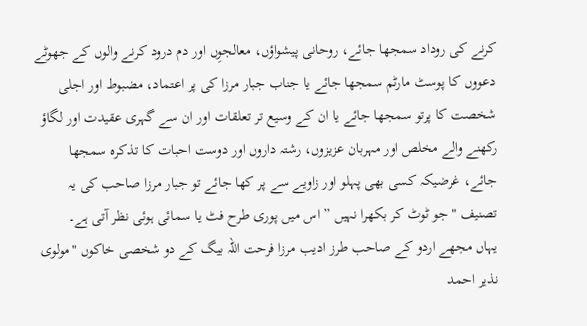کرنے کی روداد سمجھا جائے، روحانی پیشواؤں، معالجوِں اور دم درود کرنے والوں کے جھوٹے دعووں کا پوسٹ مارٹم سمجھا جائے یا جناب جبار مرزا کی پر اعتماد، مضبوط اور اجلی شخصت کا پرتو سمجھا جائے یا ان کے وسیع تر تعلقات اور ان سے گہری عقیدت اور لگاؤ رکھنے والے مخلص اور مہربان عزیزوں، رشتہ داروں اور دوست احبات کا تذکرہ سمجھا جائے، غرضیکہ کسی بھی پہلو اور زاویے سے پر کھا جائے تو جبار مرزا صاحب کی یہ تصنیف "جو ٹوٹ کر بکھرا نہیں ” اس میں پوری طرح فٹ یا سمائی ہوئی نظر آتی ہے۔
یہاں مجھے اردو کے صاحب طرز ادیب مرزا فرحت اللہ بیگ کے دو شخصی خاکوں "مولوی نذیر احمد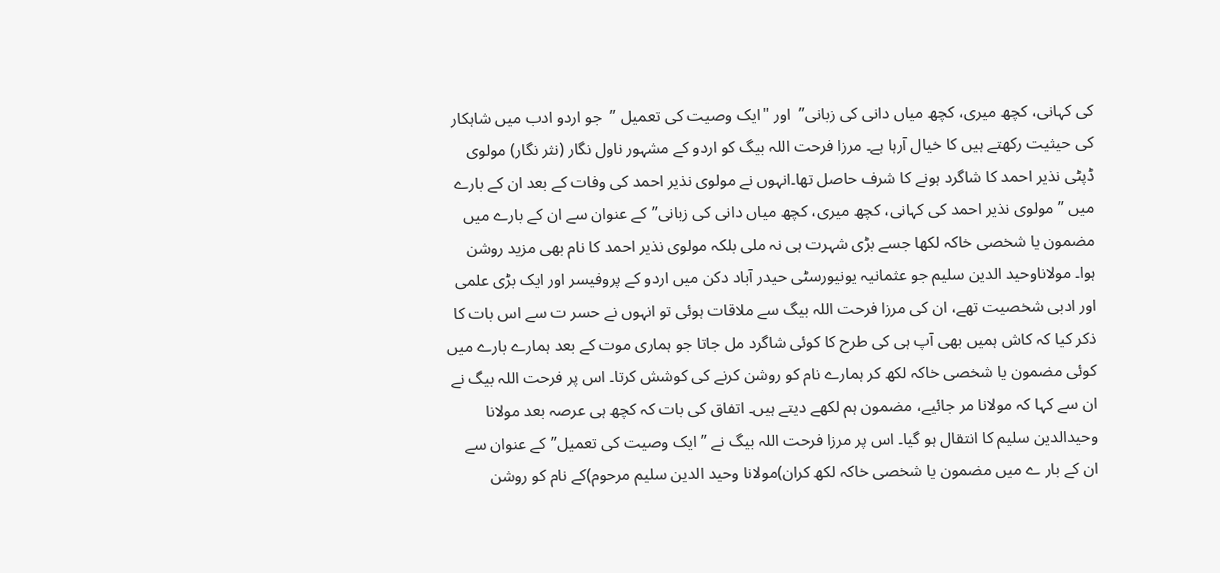کی کہانی، کچھ میری، کچھ میاں دانی کی زبانی”  اور "ایک وصیت کی تعمیل ”  جو اردو ادب میں شاہکار کی حیثیت رکھتے ہیں کا خیال آرہا ہے۔ مرزا فرحت اللہ بیگ کو اردو کے مشہور ناول نگار (نثر نگار) مولوی ڈپٹی نذیر احمد کا شاگرد ہونے کا شرف حاصل تھا۔انہوں نے مولوی نذیر احمد کی وفات کے بعد ان کے بارے میں ” مولوی نذیر احمد کی کہانی، کچھ میری، کچھ میاں دانی کی زبانی”کے عنوان سے ان کے بارے میں مضمون یا شخصی خاکہ لکھا جسے بڑی شہرت ہی نہ ملی بلکہ مولوی نذیر احمد کا نام بھی مزید روشن ہوا۔ مولاناوحید الدین سلیم جو عثمانیہ یونیورسٹی حیدر آباد دکن میں اردو کے پروفیسر اور ایک بڑی علمی اور ادبی شخصیت تھے، ان کی مرزا فرحت اللہ بیگ سے ملاقات ہوئی تو انہوں نے حسر ت سے اس بات کا ذکر کیا کہ کاش ہمیں بھی آپ ہی کی طرح کا کوئی شاگرد مل جاتا جو ہماری موت کے بعد ہمارے بارے میں کوئی مضمون یا شخصی خاکہ لکھ کر ہمارے نام کو روشن کرنے کی کوشش کرتا۔ اس پر فرحت اللہ بیگ نے ان سے کہا کہ مولانا مر جائیے، مضمون ہم لکھے دیتے ہیں۔ اتفاق کی بات کہ کچھ ہی عرصہ بعد مولانا وحیدالدین سلیم کا انتقال ہو گیا۔ اس پر مرزا فرحت اللہ بیگ نے ” ایک وصیت کی تعمیل”کے عنوان سے ان کے بار ے میں مضمون یا شخصی خاکہ لکھ کران)مولانا وحید الدین سلیم مرحوم)کے نام کو روشن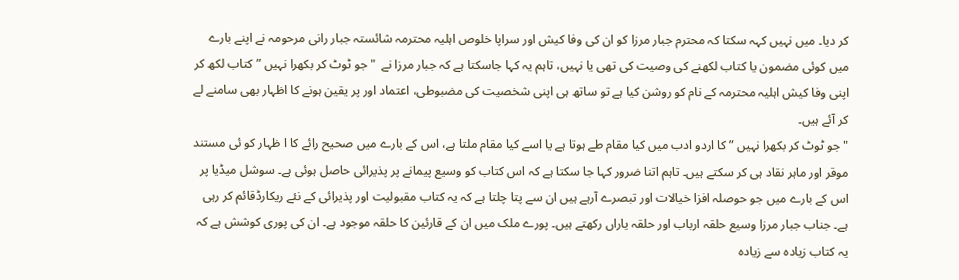کر دیا۔ میں نہیں کہہ سکتا کہ محترم جبار مرزا کو ان کی وفا کیش اور سراپا خلوص اہلیہ محترمہ شائستہ جبار رانی مرحومہ نے اپنے بارے میں کوئی مضمون یا کتاب لکھنے کی وصیت کی تھی یا نہیں، تاہم یہ کہا جاسکتا ہے کہ جبار مرزا نے  "جو ٹوٹ کر بکھرا نہیں ” کتاب لکھ کر اپنی وفا کیش اہلیہ محترمہ کے نام کو روشن کیا ہے تو ساتھ ہی اپنی شخصیت کی مضبوطی، اعتماد اور پر یقین ہونے کا اظہار بھی سامنے لے کر آئے ہیں۔
"جو ٹوٹ کر بکھرا نہیں ” کا اردو ادب میں کیا مقام طے ہوتا ہے یا اسے کیا مقام ملتا ہے، اس کے بارے میں صحیح رائے کا ا ظہار کو ئی مستند موقر اور ماہر نقاد ہی کر سکتے ہیں۔ تاہم اتنا ضرور کہا جا سکتا ہے کہ اس کتاب کو وسیع پیمانے پر پذیرائی حاصل ہوئی ہے۔ سوشل میڈیا پر اس کے بارے میں جو حوصلہ افزا خیالات اور تبصرے آرہے ہیں ان سے پتا چلتا ہے کہ یہ کتاب مقبولیت اور پذیرائی کے نئے ریکارڈقائم کر رہی ہے۔ جناب جبار مرزا وسیع حلقہ ارباب اور حلقہ یاراں رکھتے ہیں۔ پورے ملک میں ان کے قارئین کا حلقہ موجود ہے۔ ان کی پوری کوشش ہے کہ یہ کتاب زیادہ سے زیادہ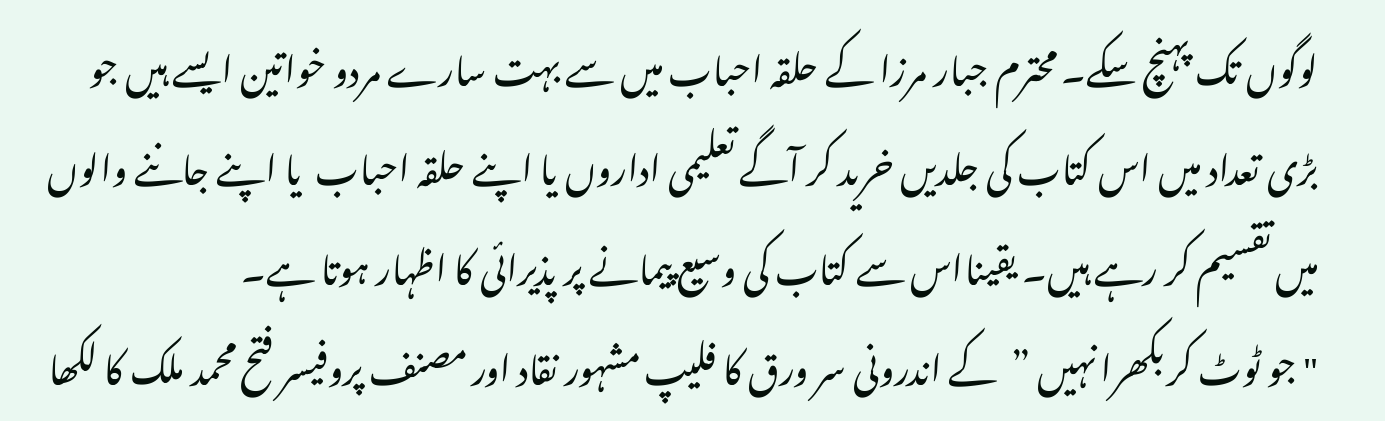لوگوں تک پہنچ سکے۔ محترم جبار مرزا کے حلقہ احباب میں سے بہت سارے مردو خواتین ایسے ہیں جو بڑی تعداد میں اس کتاب کی جلدیں خرید کر آگے تعلیمی اداروں یا اپنے حلقہ احباب  یا اپنے جاننے والوں میں تقسیم کر رہے ہیں۔ یقینااس سے کتاب کی وسیع پیمانے پر پذیرائی کا اظہار ہوتا ہے۔
"جو ٹوٹ کر بکھرا نہیں ”  کے اندرونی سر ورق کا فلیپ مشہور نقاد اور مصنف پروفیسر فتح محمد ملک کا لکھا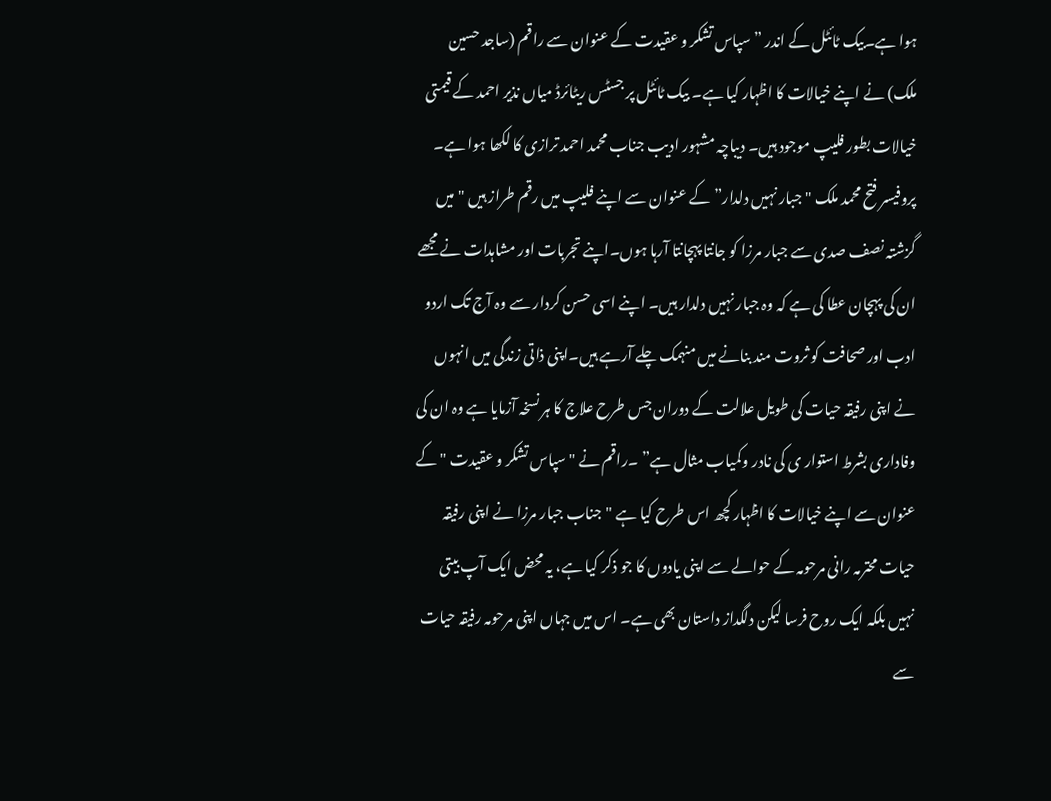ہوا ہے۔بیک ٹائٹل کے اندر ” سپاس تشکر و عقیدت کے عنوان سے راقم (ساجد حسین ملک) نے اپنے خیالات کا اظہار کیا ہے۔ بیک ٹائٹل پر جسٹس ریٹائرڈ میاں نذیر احمد کے قیمتی خیالات بطور فلیپ موجود ہیں۔ دیباچہ مشہور ادیب جناب محمد احمد ترازی کا لکھا ہوا ہے۔ پروفیسر فتح محمد ملک "جبار نہیں دلدار” کے عنوان سے اپنے فلیپ میں رقم طراز ہیں "میں گزشتہ نصف صدی سے جبار مرزا کو جانتا پہچانتا آرہا ہوں۔اپنے تجربات اور مشاہدات نے مجھے ان کی پہچان عطا کی ہے کہ وہ جبار نہیں دلدار ہیں۔ اپنے اسی حسن کردار سے وہ آج تک اردو ادب اور صحافت کو ثروت مند بنانے میں منہمک چلے آرہے ہیں۔اپنی ذاتی زندگی میں انہوں نے اپنی رفیقہ حیات کی طویل علالت کے دوران جس طرح علاج کا ہر نسخہ آزمایا ہے وہ ان کی وفاداری بشرط استوار ی کی نادر وکمیاب مثال ہے” ۔راقم نے "سپاس تشکر و عقیدت "کے عنوان سے اپنے خیالات کا اظہار کچھ اس طرح کیا ہے "جناب جبار مرزا نے اپنی رفیقہ حیات محترمہ رانی مرحومہ کے حوالے سے اپنی یادوں کا جو ذکر کیا ہے، یہ محض ایک آپ بیتی نہیں بلکہ ایک روح فرسا لیکن دلگداز داستان بھی ہے۔ اس میں جہاں اپنی مرحومہ رفیقہ حیات سے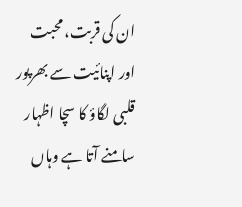ان کی قربت، محبت اور اپنائیت سے بھرپور قلبی لگاؤ کا سچا اظہار سامنے آتا ہے وہاں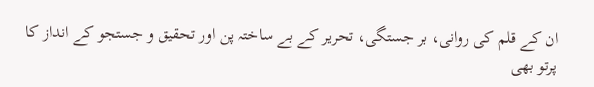ان کے قلم کی روانی، بر جستگی، تحریر کے بے ساختہ پن اور تحقیق و جستجو کے انداز کا پرتو بھی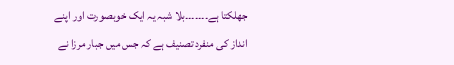جھلکتا ہے۔۔۔۔۔۔۔بلا شبہ یہ ایک خوبصورت اور اپنے انداز کی منفرد تصنیف ہے کہ جس میں جبار مرزا نے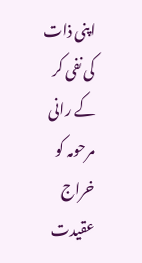اپنی ذات کی نفی کر کے رانی مرحومہ کو خراج عقیدت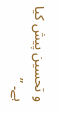و تحسین پیش کیا ہے۔ ”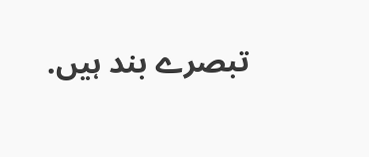تبصرے بند ہیں.